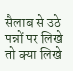सैलाब से उठे पन्नों पर लिखे तो क्या लिखे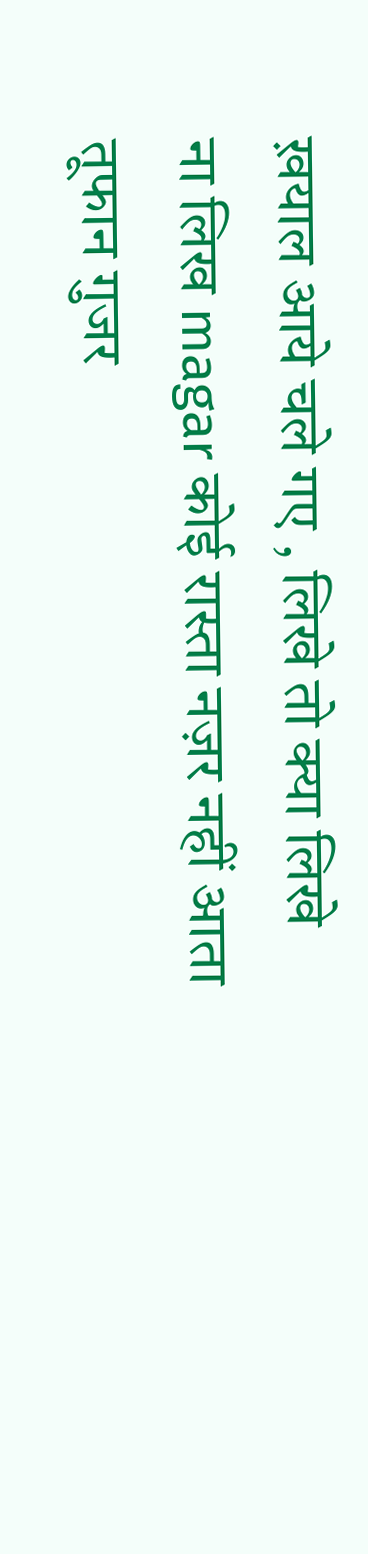ख़याल आये चले गए , लिखे तो क्या लिखे
ना लिख magar कोई रास्ता नज़र नहीं आता
तूफान गुजर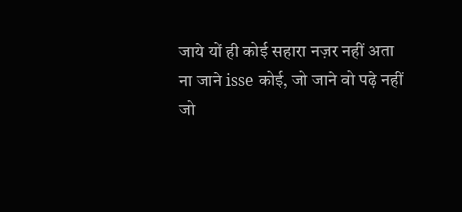जाये यों ही कोई सहारा नज़र नहीं अता
ना जाने isse कोई, जो जाने वो पढ़े नहीं
जो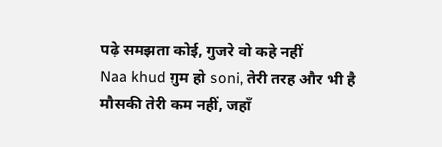पढ़े समझता कोई, गुजरे वो कहे नहीं
Naa khud ग़ुम हो soni, तेरी तरह और भी है
मौसकी तेरी कम नहीं, जहाँ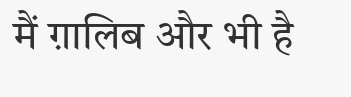मैं ग़ालिब और भी है